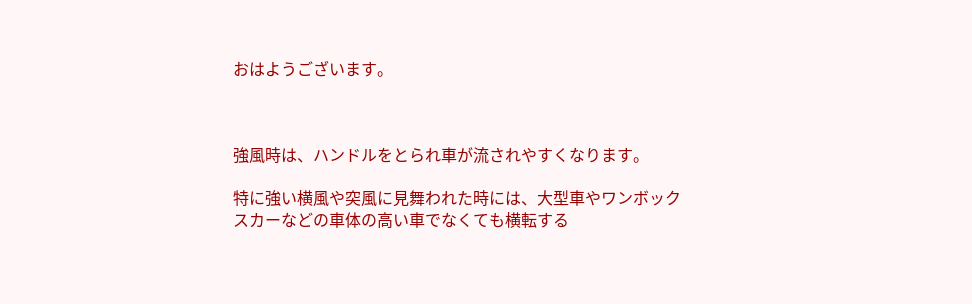おはようございます。



強風時は、ハンドルをとられ車が流されやすくなります。

特に強い横風や突風に見舞われた時には、大型車やワンボックスカーなどの車体の高い車でなくても横転する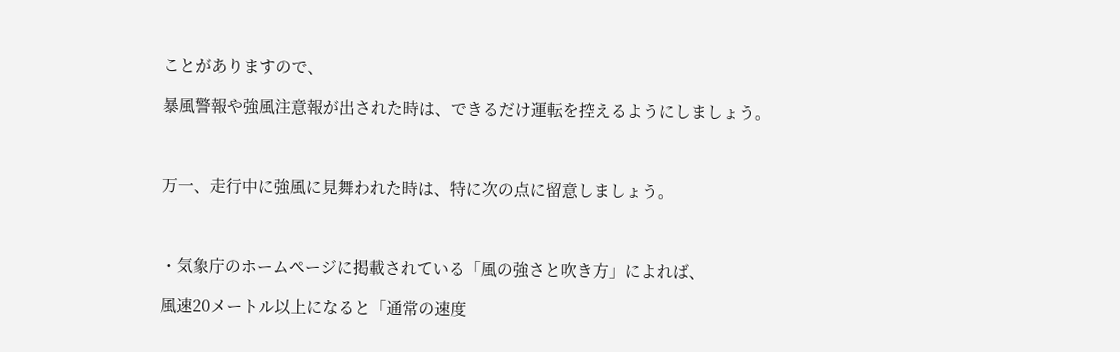ことがありますので、

暴風警報や強風注意報が出された時は、できるだけ運転を控えるようにしましょう。



万一、走行中に強風に見舞われた時は、特に次の点に留意しましょう。



・気象庁のホームページに掲載されている「風の強さと吹き方」によれば、

風速20メートル以上になると「通常の速度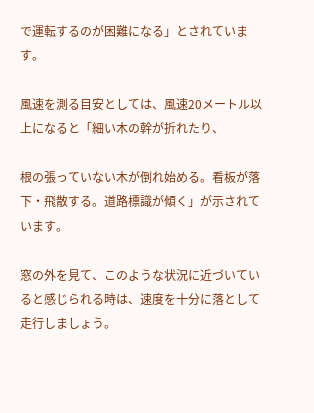で運転するのが困難になる」とされています。

風速を測る目安としては、風速20メートル以上になると「細い木の幹が折れたり、

根の張っていない木が倒れ始める。看板が落下・飛散する。道路標識が傾く」が示されています。

窓の外を見て、このような状況に近づいていると感じられる時は、速度を十分に落として走行しましょう。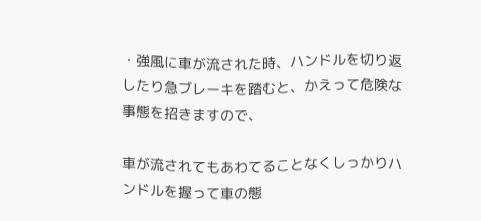・強風に車が流された時、ハンドルを切り返したり急ブレーキを踏むと、かえって危険な事態を招きますので、

車が流されてもあわてることなくしっかりハンドルを握って車の態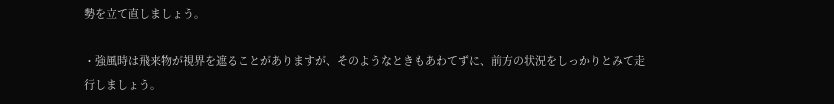勢を立て直しましょう。

・強風時は飛来物が視界を遮ることがありますが、そのようなときもあわてずに、前方の状況をしっかりとみて走行しましょう。